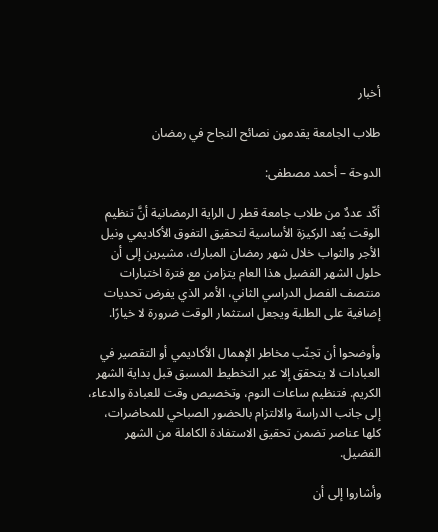أخبار

طلاب الجامعة يقدمون نصائح النجاح في رمضان

الدوحة – أحمد مصطفى:

أكّد عددٌ من طلاب جامعة قطر ل الراية الرمضانية أنَّ تنظيم الوقت يُعد الركيزة الأساسية لتحقيق التفوق الأكاديمي ونيل الأجر والثواب خلال شهر رمضان المبارك، مشيرين إلى أن حلول الشهر الفضيل هذا العام يتزامن مع فترة اختبارات منتصف الفصل الدراسي الثاني، الأمر الذي يفرض تحديات إضافية على الطلبة ويجعل استثمار الوقت ضرورة لا خيارًا.

وأوضحوا أن تجنّب مخاطر الإهمال الأكاديمي أو التقصير في العبادات لا يتحقق إلا عبر التخطيط المسبق قبل بداية الشهر الكريم. فتنظيم ساعات النوم، وتخصيص وقت للعبادة والدعاء، إلى جانب الدراسة والالتزام بالحضور الصباحي للمحاضرات، كلها عناصر تضمن تحقيق الاستفادة الكاملة من الشهر الفضيل.

وأشاروا إلى أن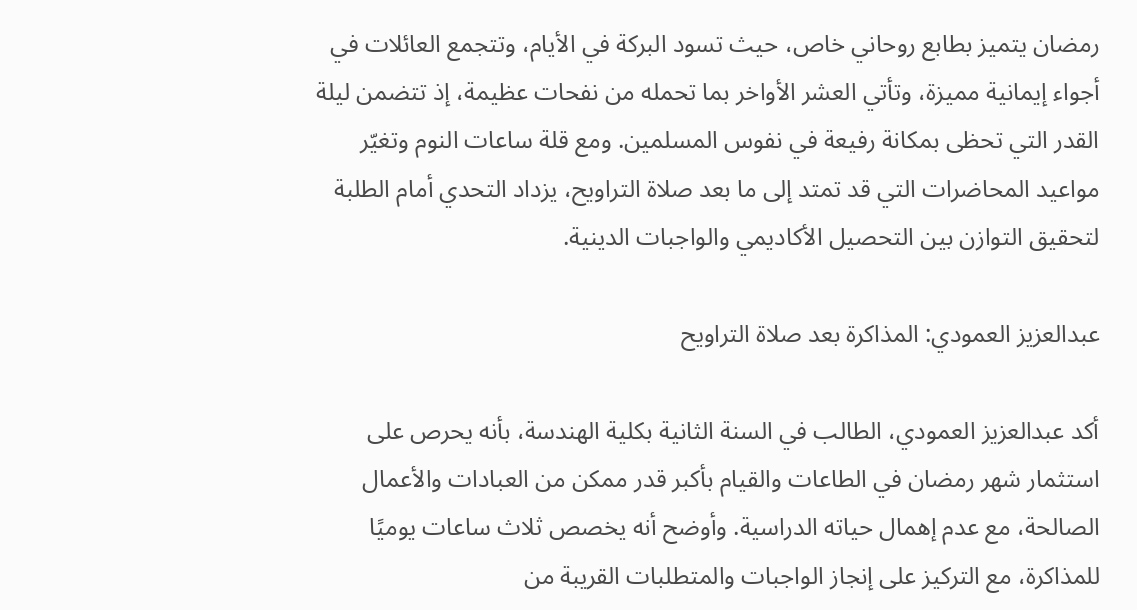رمضان يتميز بطابع روحاني خاص، حيث تسود البركة في الأيام، وتتجمع العائلات في أجواء إيمانية مميزة، وتأتي العشر الأواخر بما تحمله من نفحات عظيمة، إذ تتضمن ليلة القدر التي تحظى بمكانة رفيعة في نفوس المسلمين. ومع قلة ساعات النوم وتغيّر مواعيد المحاضرات التي قد تمتد إلى ما بعد صلاة التراويح، يزداد التحدي أمام الطلبة لتحقيق التوازن بين التحصيل الأكاديمي والواجبات الدينية.

عبدالعزيز العمودي: المذاكرة بعد صلاة التراويح

أكد عبدالعزيز العمودي، الطالب في السنة الثانية بكلية الهندسة، بأنه يحرص على استثمار شهر رمضان في الطاعات والقيام بأكبر قدر ممكن من العبادات والأعمال الصالحة، مع عدم إهمال حياته الدراسية. وأوضح أنه يخصص ثلاث ساعات يوميًا للمذاكرة، مع التركيز على إنجاز الواجبات والمتطلبات القريبة من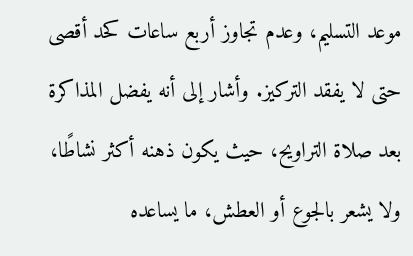موعد التسليم، وعدم تجاوز أربع ساعات كحد أقصى حتى لا يفقد التركيز. وأشار إلى أنه يفضل المذاكرة بعد صلاة التراويح، حيث يكون ذهنه أكثر نشاطًا، ولا يشعر بالجوع أو العطش، ما يساعده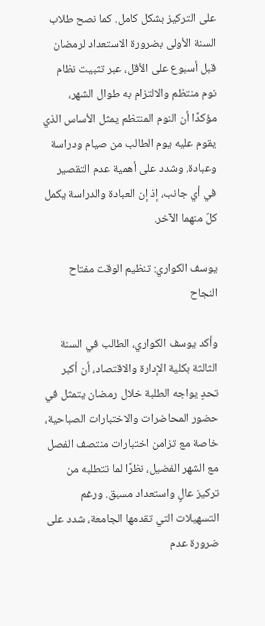على التركيز بشكل كامل. كما نصح طلاب السنة الأولى بضرورة الاستعداد لرمضان قبل أسبوع على الأقل، عبر تثبيت نظام نوم منتظم والالتزام به طوال الشهر، مؤكدًا أن النوم المنتظم يمثل الأساس الذي يقوم عليه يوم الطالب من صيام ودراسة وعبادة. وشدد على أهمية عدم التقصير في أي جانب، إذ إن العبادة والدراسة يكمل كلٌ منهما الآخر.

يوسف الكواري: تنظيم الوقت مفتاح النجاح

وأكد يوسف الكواري، الطالب في السنة الثالثة بكلية الإدارة والاقتصاد، أن أكبر تحدٍ يواجه الطلبة خلال رمضان يتمثل في حضور المحاضرات والاختبارات الصباحية، خاصة مع تزامن اختبارات منتصف الفصل مع الشهر الفضيل، نظرًا لما تتطلبه من تركيز عالٍ واستعداد مسبق. ورغم التسهيلات التي تقدمها الجامعة، شدد على ضرورة عدم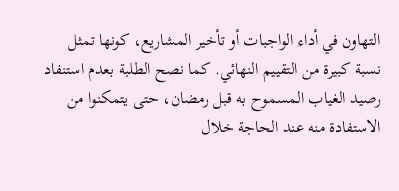التهاون في أداء الواجبات أو تأخير المشاريع، كونها تمثل نسبة كبيرة من التقييم النهائي. كما نصح الطلبة بعدم استنفاد رصيد الغياب المسموح به قبل رمضان، حتى يتمكنوا من الاستفادة منه عند الحاجة خلال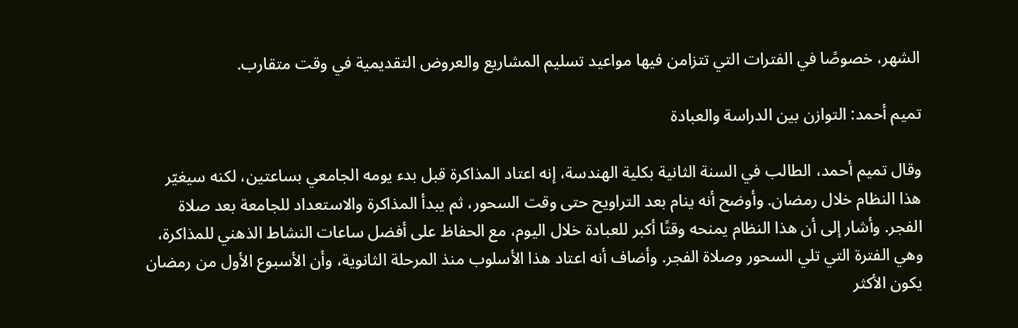الشهر، خصوصًا في الفترات التي تتزامن فيها مواعيد تسليم المشاريع والعروض التقديمية في وقت متقارب.

تميم أحمد: التوازن بين الدراسة والعبادة

وقال تميم أحمد، الطالب في السنة الثانية بكلية الهندسة، إنه اعتاد المذاكرة قبل بدء يومه الجامعي بساعتين، لكنه سيغيّر هذا النظام خلال رمضان. وأوضح أنه ينام بعد التراويح حتى وقت السحور، ثم يبدأ المذاكرة والاستعداد للجامعة بعد صلاة الفجر. وأشار إلى أن هذا النظام يمنحه وقتًا أكبر للعبادة خلال اليوم، مع الحفاظ على أفضل ساعات النشاط الذهني للمذاكرة، وهي الفترة التي تلي السحور وصلاة الفجر. وأضاف أنه اعتاد هذا الأسلوب منذ المرحلة الثانوية، وأن الأسبوع الأول من رمضان يكون الأكثر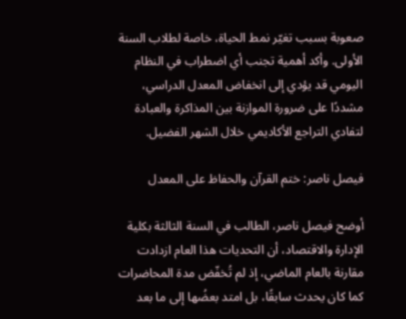صعوبة بسبب تغيّر نمط الحياة، خاصة لطلاب السنة الأولى. وأكد أهمية تجنب أي اضطراب في النظام اليومي قد يؤدي إلى انخفاض المعدل الدراسي، مشددًا على ضرورة الموازنة بين المذاكرة والعبادة لتفادي التراجع الأكاديمي خلال الشهر الفضيل.

فيصل ناصر: ختم القرآن والحفاظ على المعدل

أوضح فيصل ناصر، الطالب في السنة الثالثة بكلية الإدارة والاقتصاد، أن التحديات هذا العام ازدادت مقارنة بالعام الماضي، إذ لم تُخفّض مدة المحاضرات كما كان يحدث سابقًا، بل امتد بعضُها إلى ما بعد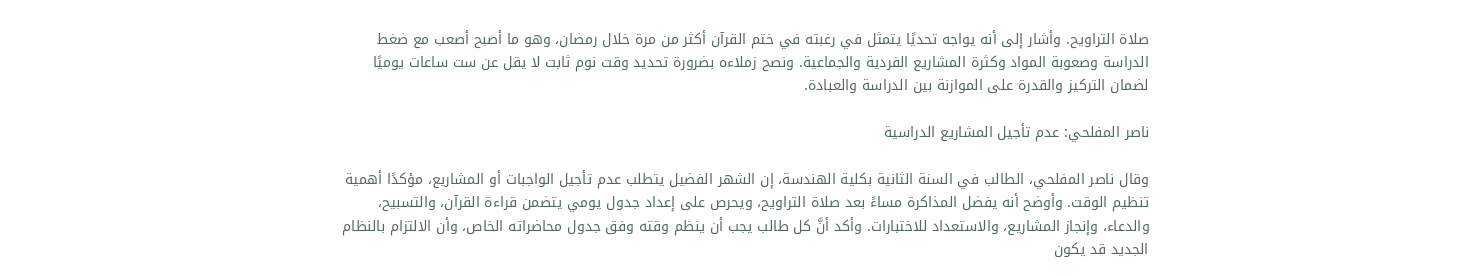صلاة التراويح. وأشار إلى أنه يواجه تحديًا يتمثل في رغبته في ختم القرآن أكثر من مرة خلال رمضان، وهو ما أصبح أصعب مع ضغط الدراسة وصعوبة المواد وكثرة المشاريع الفردية والجماعية. ونصح زملاءه بضرورة تحديد وقت نوم ثابت لا يقل عن ست ساعات يوميًا لضمان التركيز والقدرة على الموازنة بين الدراسة والعبادة.

ناصر المفلحي: عدم تأجيل المشاريع الدراسية

وقال ناصر المفلحي، الطالب في السنة الثانية بكلية الهندسة، إن الشهر الفضيل يتطلب عدم تأجيل الواجبات أو المشاريع، مؤكدًا أهمية تنظيم الوقت. وأوضح أنه يفضل المذاكرة مساءً بعد صلاة التراويح، ويحرص على إعداد جدول يومي يتضمن قراءة القرآن، والتسبيح، والدعاء، وإنجاز المشاريع، والاستعداد للاختبارات. وأكد أنَّ كل طالب يجب أن ينظم وقته وفق جدول محاضراته الخاص، وأن الالتزام بالنظام الجديد قد يكون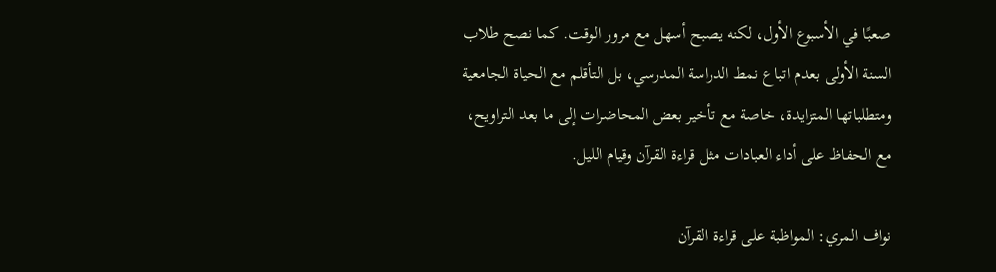صعبًا في الأسبوع الأول، لكنه يصبح أسهل مع مرور الوقت. كما نصح طلاب السنة الأولى بعدم اتباع نمط الدراسة المدرسي، بل التأقلم مع الحياة الجامعية ومتطلباتها المتزايدة، خاصة مع تأخير بعض المحاضرات إلى ما بعد التراويح، مع الحفاظ على أداء العبادات مثل قراءة القرآن وقيام الليل.

نواف المري: المواظبة على قراءة القرآن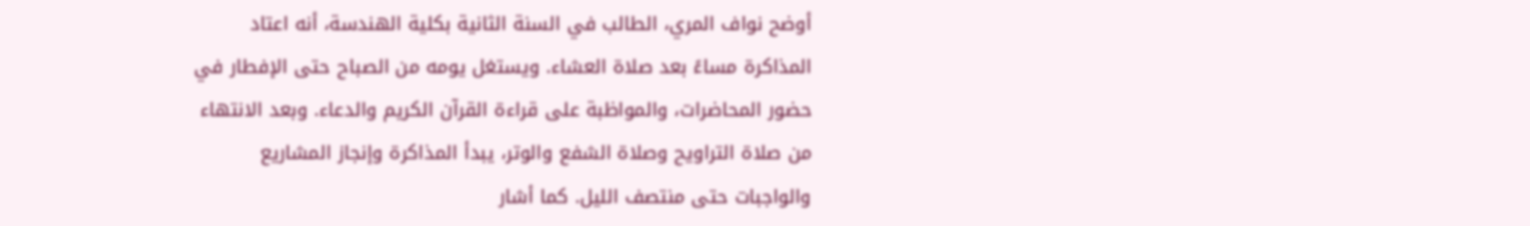أوضح نواف المري، الطالب في السنة الثانية بكلية الهندسة، أنه اعتاد المذاكرة مساءً بعد صلاة العشاء. ويستغل يومه من الصباح حتى الإفطار في حضور المحاضرات، والمواظبة على قراءة القرآن الكريم والدعاء. وبعد الانتهاء من صلاة التراويح وصلاة الشفع والوتر، يبدأ المذاكرة وإنجاز المشاريع والواجبات حتى منتصف الليل. كما أشار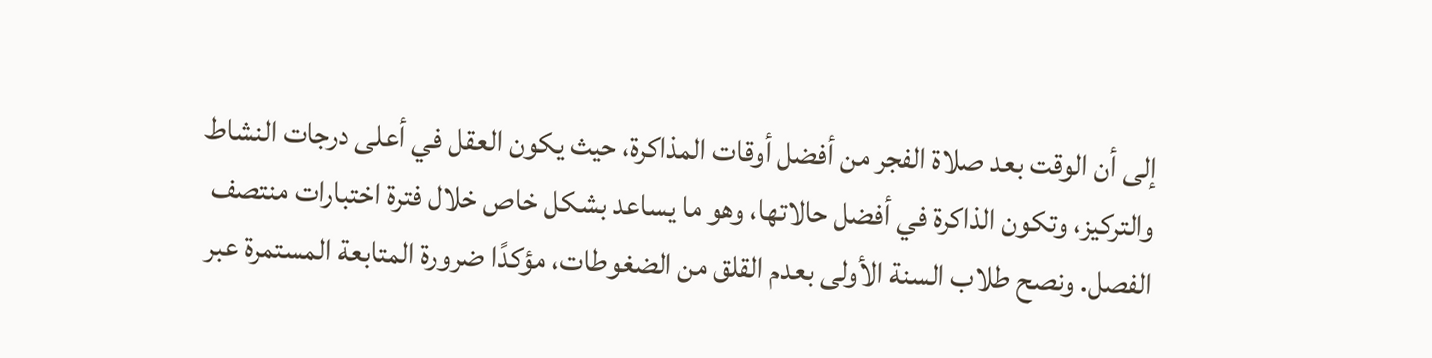إلى أن الوقت بعد صلاة الفجر من أفضل أوقات المذاكرة، حيث يكون العقل في أعلى درجات النشاط والتركيز، وتكون الذاكرة في أفضل حالاتها، وهو ما يساعد بشكل خاص خلال فترة اختبارات منتصف الفصل. ونصح طلاب السنة الأولى بعدم القلق من الضغوطات، مؤكدًا ضرورة المتابعة المستمرة عبر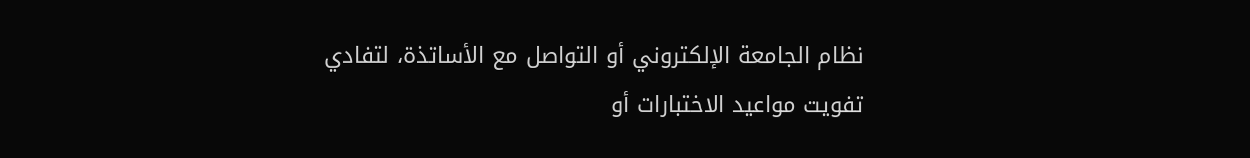نظام الجامعة الإلكتروني أو التواصل مع الأساتذة، لتفادي تفويت مواعيد الاختبارات أو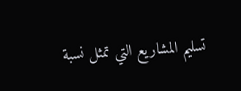تسليم المشاريع التي تمثل نسبة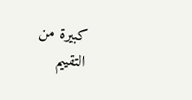كبيرة من التقييم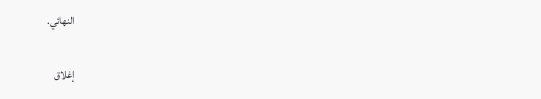النهائي.

إغلاق